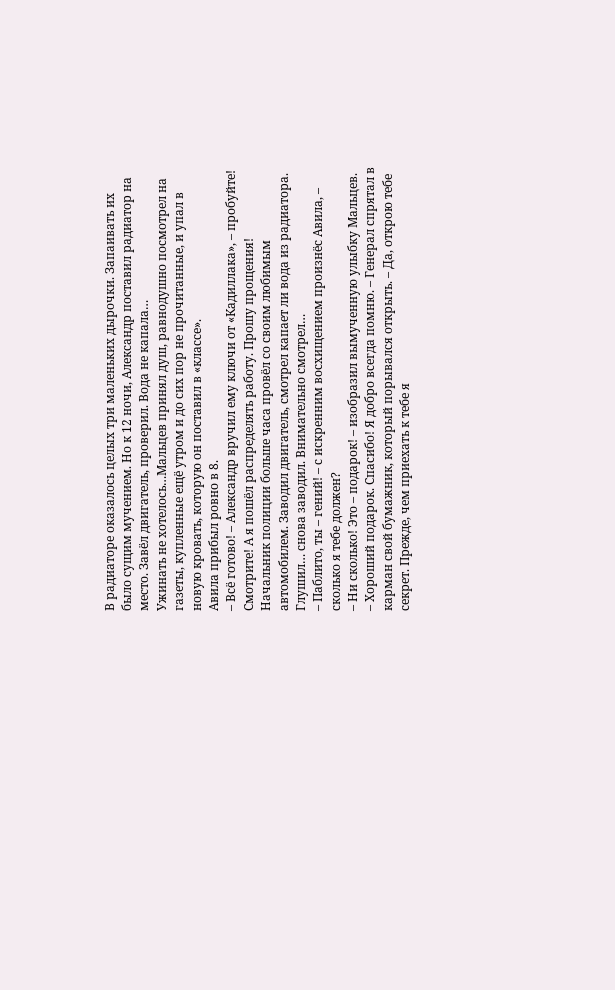В радиаторе оказалось целых три маленьких дырочки. Запаивать их было сущим мучением. Но к 12 ночи, Александр поставил радиатор на место. Завёл двигатель, проверил. Вода не капала…
Ужинать не хотелось…Мальцев принял душ, равнодушно посмотрел на газеты, купленные ещё утром и до сих пор не прочитанные, и упал в новую кровать, которую он поставил в «классе».
Авила прибыл ровно в 8.
– Всё готово! – Александр вручил ему ключи от «Кадиллака», – пробуйте! Смотрите! А я пошёл распределять работу. Прошу прощения!
Начальник полиции больше часа провёл со своим любимым автомобилем. Заводил двигатель, смотрел капает ли вода из радиатора. Глушил… снова заводил. Внимательно смотрел…
– Паблито, ты – гений! – с искренним восхищением произнёс Авила, – сколько я тебе должен?
– Ни сколько! Это – подарок! – изобразил вымученную улыбку Мальцев.
– Хороший подарок. Спасибо! Я добро всегда помню. – Генерал спрятал в карман свой бумажник, который порывался открыть. – Да, открою тебе секрет. Прежде, чем приехать к тебе я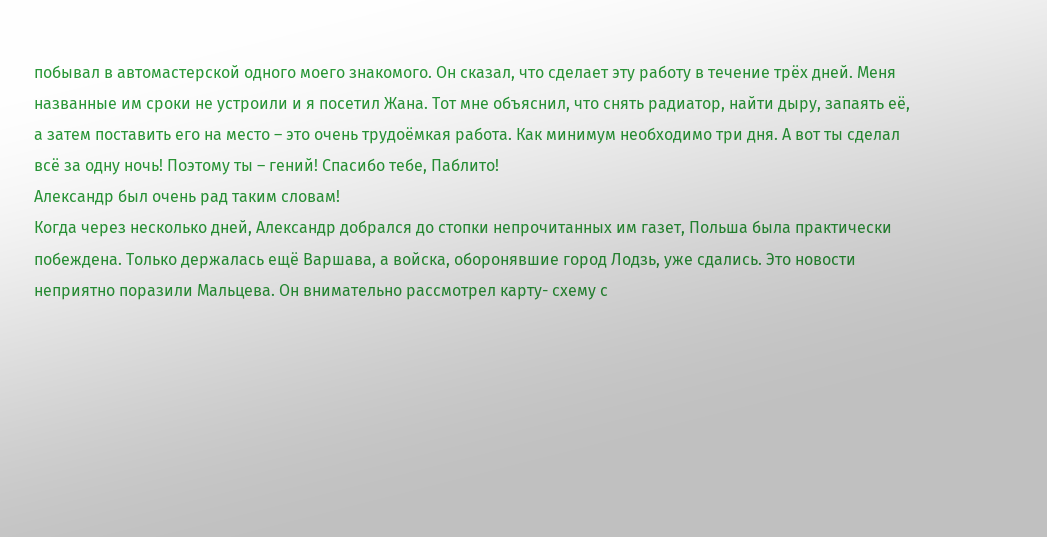побывал в автомастерской одного моего знакомого. Он сказал, что сделает эту работу в течение трёх дней. Меня названные им сроки не устроили и я посетил Жана. Тот мне объяснил, что снять радиатор, найти дыру, запаять её, а затем поставить его на место – это очень трудоёмкая работа. Как минимум необходимо три дня. А вот ты сделал всё за одну ночь! Поэтому ты – гений! Спасибо тебе, Паблито!
Александр был очень рад таким словам!
Когда через несколько дней, Александр добрался до стопки непрочитанных им газет, Польша была практически побеждена. Только держалась ещё Варшава, а войска, оборонявшие город Лодзь, уже сдались. Это новости неприятно поразили Мальцева. Он внимательно рассмотрел карту- схему с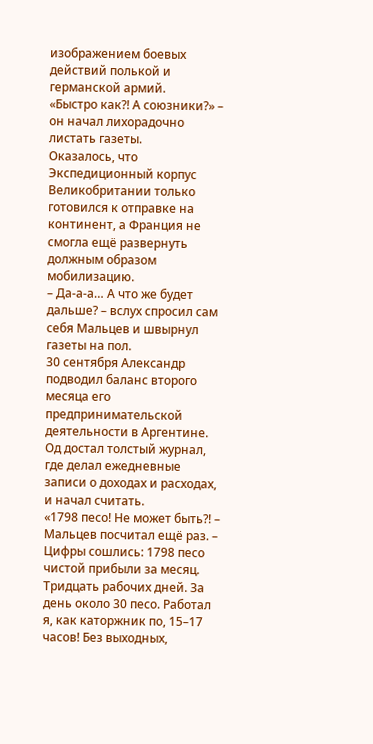изображением боевых действий полькой и германской армий.
«Быстро как?! А союзники?» – он начал лихорадочно листать газеты.
Оказалось, что Экспедиционный корпус Великобритании только готовился к отправке на континент, а Франция не смогла ещё развернуть должным образом мобилизацию.
– Да-а-а… А что же будет дальше? – вслух спросил сам себя Мальцев и швырнул газеты на пол.
30 сентября Александр подводил баланс второго месяца его предпринимательской деятельности в Аргентине. Од достал толстый журнал, где делал ежедневные записи о доходах и расходах, и начал считать.
«1798 песо! Не может быть?! – Мальцев посчитал ещё раз. – Цифры сошлись: 1798 песо чистой прибыли за месяц. Тридцать рабочих дней. За день около 30 песо. Работал я, как каторжник по, 15–17 часов! Без выходных,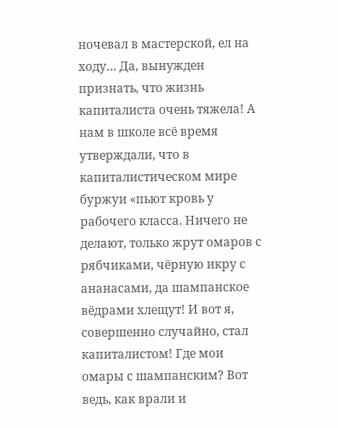ночевал в мастерской, ел на ходу… Да, вынужден признать, что жизнь капиталиста очень тяжела! А нам в школе всё время утверждали, что в капиталистическом мире буржуи «пьют кровь у рабочего класса. Ничего не делают, только жрут омаров с рябчиками, чёрную икру с ананасами, да шампанское вёдрами хлещут! И вот я, совершенно случайно, стал капиталистом! Где мои омары с шампанским? Вот ведь, как врали и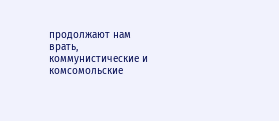продолжают нам врать, коммунистические и комсомольские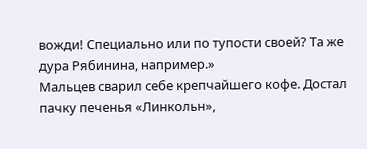вожди! Специально или по тупости своей? Та же дура Рябинина, например.»
Мальцев сварил себе крепчайшего кофе. Достал пачку печенья «Линкольн»,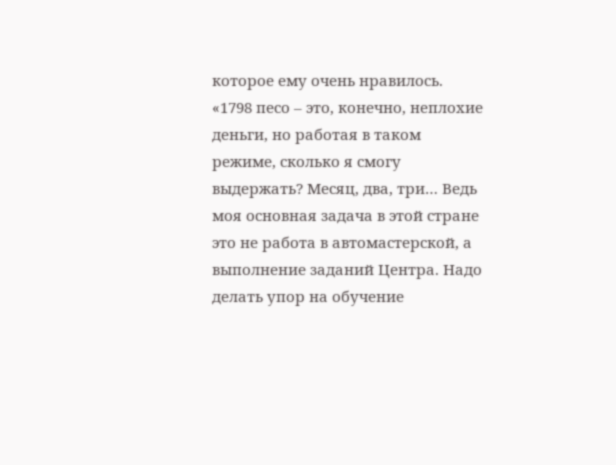которое ему очень нравилось.
«1798 песо – это, конечно, неплохие деньги, но работая в таком режиме, сколько я смогу выдержать? Месяц, два, три… Ведь моя основная задача в этой стране это не работа в автомастерской, а выполнение заданий Центра. Надо делать упор на обучение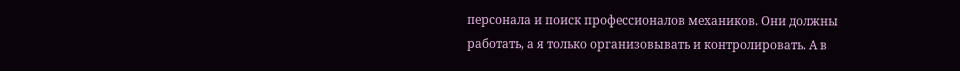персонала и поиск профессионалов механиков. Они должны работать, а я только организовывать и контролировать. А в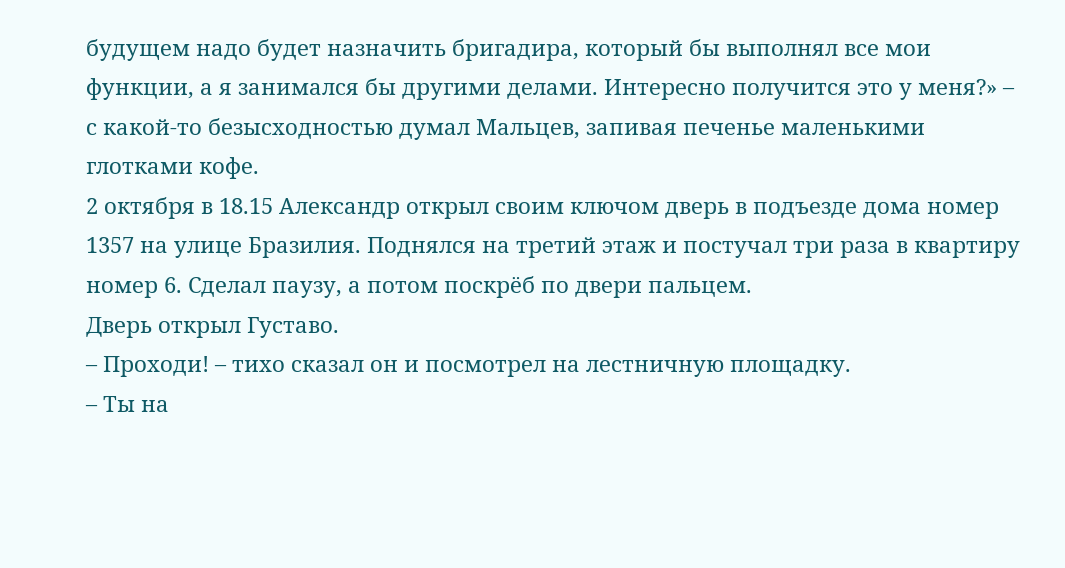будущем надо будет назначить бригадира, который бы выполнял все мои функции, а я занимался бы другими делами. Интересно получится это у меня?» – с какой-то безысходностью думал Мальцев, запивая печенье маленькими глотками кофе.
2 октября в 18.15 Александр открыл своим ключом дверь в подъезде дома номер 1357 на улице Бразилия. Поднялся на третий этаж и постучал три раза в квартиру номер 6. Сделал паузу, а потом поскрёб по двери пальцем.
Дверь открыл Густаво.
– Проходи! – тихо сказал он и посмотрел на лестничную площадку.
– Ты на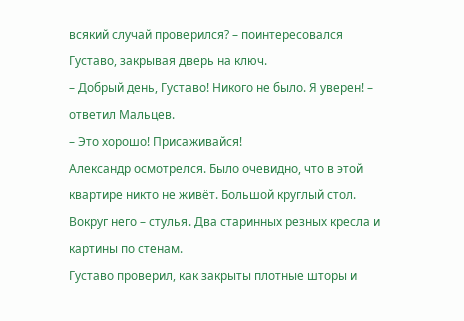всякий случай проверился? – поинтересовался Густаво, закрывая дверь на ключ.
– Добрый день, Густаво! Никого не было. Я уверен! – ответил Мальцев.
– Это хорошо! Присаживайся!
Александр осмотрелся. Было очевидно, что в этой квартире никто не живёт. Большой круглый стол. Вокруг него – стулья. Два старинных резных кресла и картины по стенам.
Густаво проверил, как закрыты плотные шторы и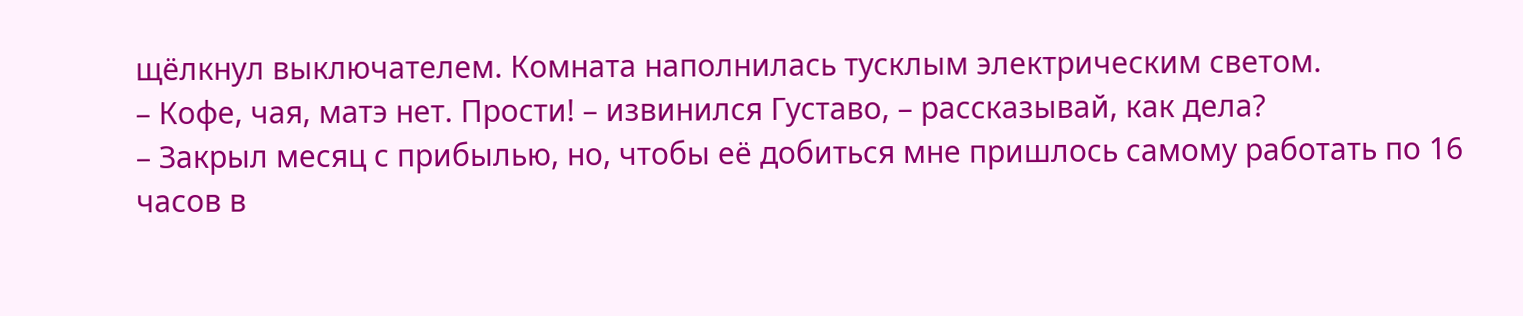щёлкнул выключателем. Комната наполнилась тусклым электрическим светом.
– Кофе, чая, матэ нет. Прости! – извинился Густаво, – рассказывай, как дела?
– Закрыл месяц с прибылью, но, чтобы её добиться мне пришлось самому работать по 16 часов в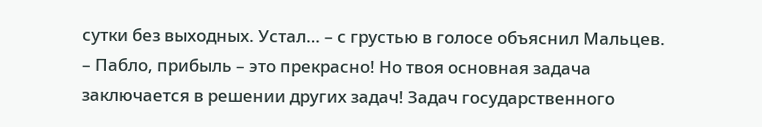сутки без выходных. Устал… – с грустью в голосе объяснил Мальцев.
– Пабло, прибыль – это прекрасно! Но твоя основная задача заключается в решении других задач! Задач государственного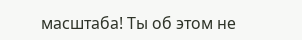масштаба! Ты об этом не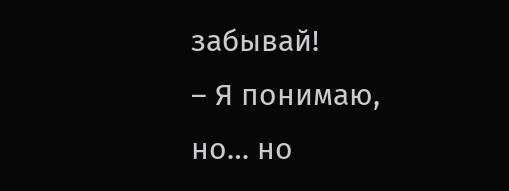забывай!
– Я понимаю, но… но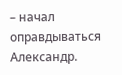– начал оправдываться Александр.